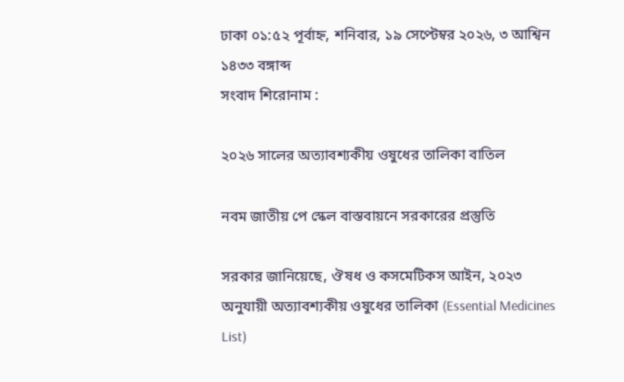ঢাকা ০১:৫২ পূর্বাহ্ন, শনিবার, ১৯ সেপ্টেম্বর ২০২৬, ৩ আশ্বিন ১৪৩৩ বঙ্গাব্দ
সংবাদ শিরোনাম :

২০২৬ সালের অত্যাবশ্যকীয় ওষুধের তালিকা বাতিল

নবম জাতীয় পে স্কেল বাস্তবায়নে সরকারের প্রস্তুতি

সরকার জানিয়েছে, ঔষধ ও কসমেটিকস আইন, ২০২৩ অনুযায়ী অত্যাবশ্যকীয় ওষুধের তালিকা (Essential Medicines List)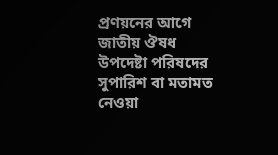প্রণয়নের আগে জাতীয় ঔষধ উপদেষ্টা পরিষদের সুপারিশ বা মতামত নেওয়া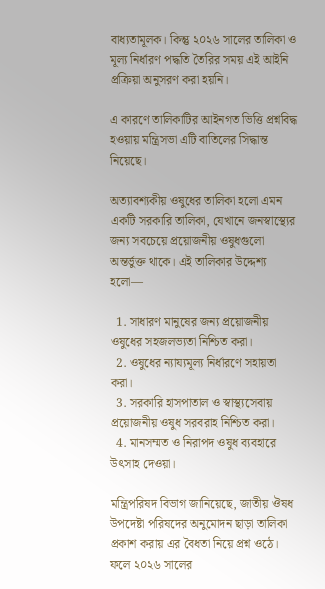বাধ্যতামূলক। কিন্তু ২০২৬ সালের তালিকা ও মূল্য নির্ধারণ পদ্ধতি তৈরির সময় এই আইনি প্রক্রিয়া অনুসরণ করা হয়নি।

এ কারণে তালিকাটির আইনগত ভিত্তি প্রশ্নবিদ্ধ হওয়ায় মন্ত্রিসভা এটি বাতিলের সিদ্ধান্ত নিয়েছে।

অত্যাবশ্যকীয় ওষুধের তালিকা হলো এমন একটি সরকারি তালিকা, যেখানে জনস্বাস্থ্যের জন্য সবচেয়ে প্রয়োজনীয় ওষুধগুলো অন্তর্ভুক্ত থাকে। এই তালিকার উদ্দেশ্য হলো—

  1. সাধারণ মানুষের জন্য প্রয়োজনীয় ওষুধের সহজলভ্যতা নিশ্চিত করা।
  2. ওষুধের ন্যায্যমূল্য নির্ধারণে সহায়তা করা।
  3. সরকারি হাসপাতাল ও স্বাস্থ্যসেবায় প্রয়োজনীয় ওষুধ সরবরাহ নিশ্চিত করা।
  4. মানসম্মত ও নিরাপদ ওষুধ ব্যবহারে উৎসাহ দেওয়া।

মন্ত্রিপরিষদ বিভাগ জানিয়েছে, জাতীয় ঔষধ উপদেষ্টা পরিষদের অনুমোদন ছাড়া তালিকা প্রকাশ করায় এর বৈধতা নিয়ে প্রশ্ন ওঠে। ফলে ২০২৬ সালের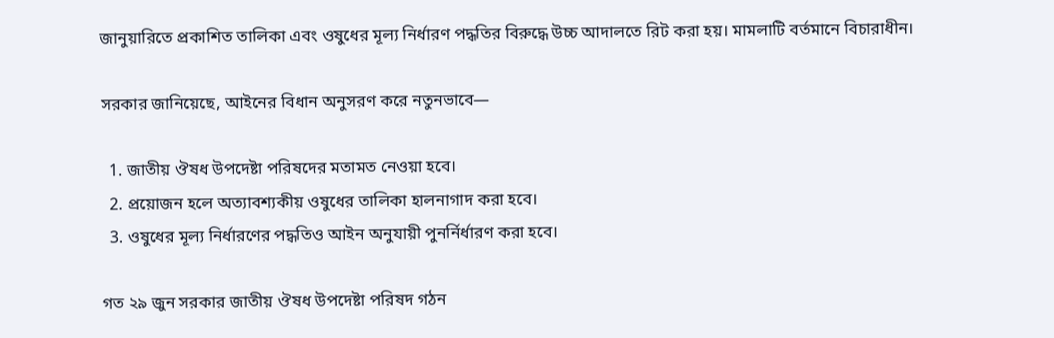জানুয়ারিতে প্রকাশিত তালিকা এবং ওষুধের মূল্য নির্ধারণ পদ্ধতির বিরুদ্ধে উচ্চ আদালতে রিট করা হয়। মামলাটি বর্তমানে বিচারাধীন।

সরকার জানিয়েছে, আইনের বিধান অনুসরণ করে নতুনভাবে—

  1. জাতীয় ঔষধ উপদেষ্টা পরিষদের মতামত নেওয়া হবে।
  2. প্রয়োজন হলে অত্যাবশ্যকীয় ওষুধের তালিকা হালনাগাদ করা হবে।
  3. ওষুধের মূল্য নির্ধারণের পদ্ধতিও আইন অনুযায়ী পুনর্নির্ধারণ করা হবে।

গত ২৯ জুন সরকার জাতীয় ঔষধ উপদেষ্টা পরিষদ গঠন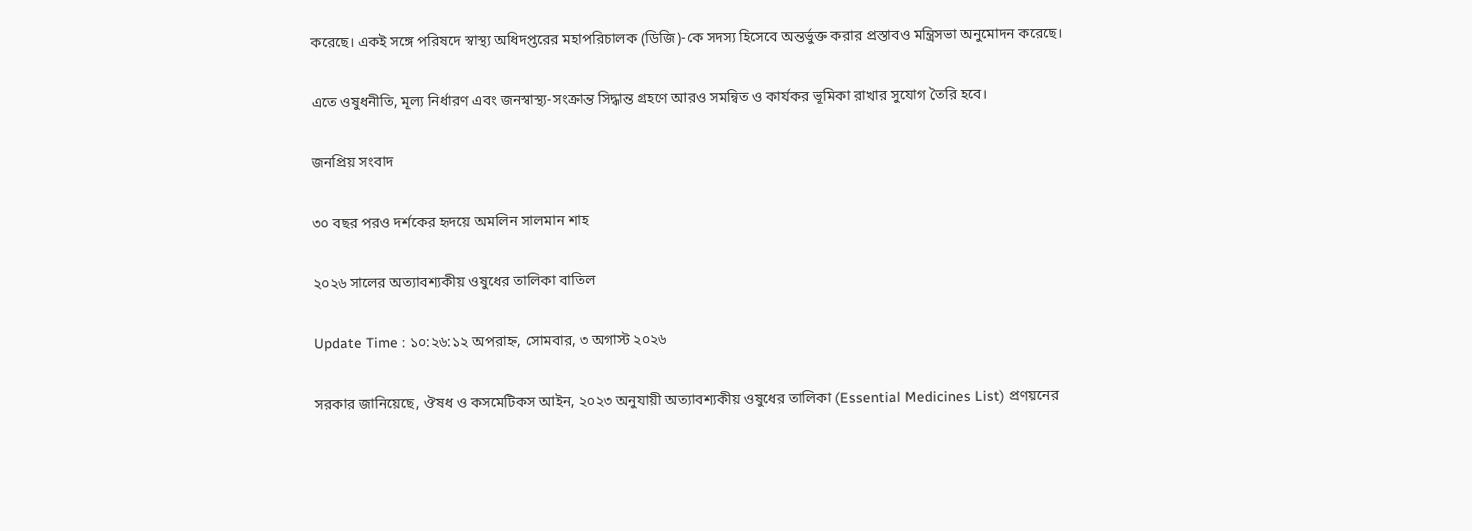করেছে। একই সঙ্গে পরিষদে স্বাস্থ্য অধিদপ্তরের মহাপরিচালক (ডিজি)-কে সদস্য হিসেবে অন্তর্ভুক্ত করার প্রস্তাবও মন্ত্রিসভা অনুমোদন করেছে।

এতে ওষুধনীতি, মূল্য নির্ধারণ এবং জনস্বাস্থ্য-সংক্রান্ত সিদ্ধান্ত গ্রহণে আরও সমন্বিত ও কার্যকর ভূমিকা রাখার সুযোগ তৈরি হবে।

জনপ্রিয় সংবাদ

৩০ বছর পরও দর্শকের হৃদয়ে অমলিন সালমান শাহ

২০২৬ সালের অত্যাবশ্যকীয় ওষুধের তালিকা বাতিল

Update Time : ১০:২৬:১২ অপরাহ্ন, সোমবার, ৩ অগাস্ট ২০২৬

সরকার জানিয়েছে, ঔষধ ও কসমেটিকস আইন, ২০২৩ অনুযায়ী অত্যাবশ্যকীয় ওষুধের তালিকা (Essential Medicines List) প্রণয়নের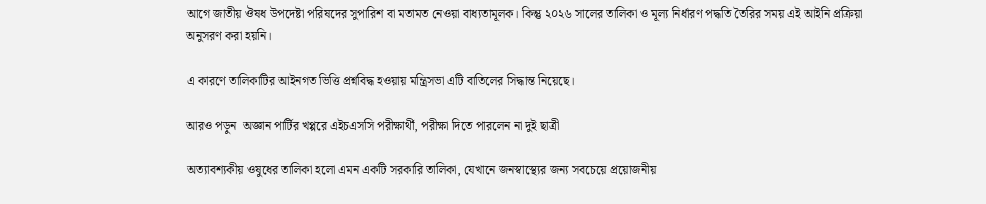আগে জাতীয় ঔষধ উপদেষ্টা পরিষদের সুপারিশ বা মতামত নেওয়া বাধ্যতামূলক। কিন্তু ২০২৬ সালের তালিকা ও মূল্য নির্ধারণ পদ্ধতি তৈরির সময় এই আইনি প্রক্রিয়া অনুসরণ করা হয়নি।

এ কারণে তালিকাটির আইনগত ভিত্তি প্রশ্নবিদ্ধ হওয়ায় মন্ত্রিসভা এটি বাতিলের সিদ্ধান্ত নিয়েছে।

আরও পড়ুন  অজ্ঞান পার্টির খপ্পরে এইচএসসি পরীক্ষার্থী, পরীক্ষা দিতে পারলেন না দুই ছাত্রী

অত্যাবশ্যকীয় ওষুধের তালিকা হলো এমন একটি সরকারি তালিকা, যেখানে জনস্বাস্থ্যের জন্য সবচেয়ে প্রয়োজনীয়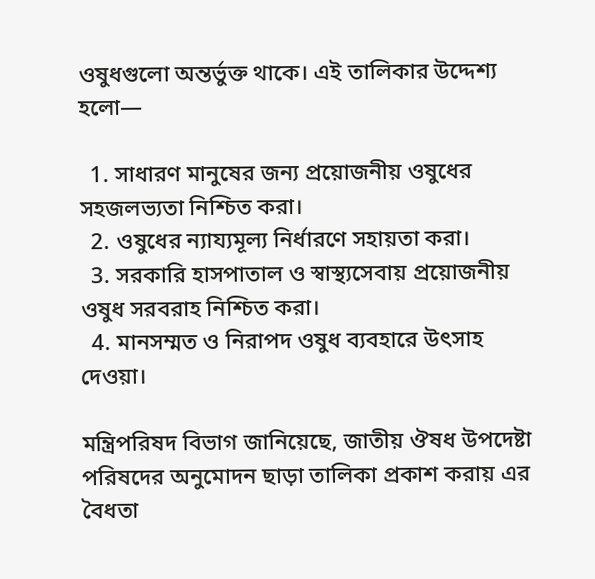ওষুধগুলো অন্তর্ভুক্ত থাকে। এই তালিকার উদ্দেশ্য হলো—

  1. সাধারণ মানুষের জন্য প্রয়োজনীয় ওষুধের সহজলভ্যতা নিশ্চিত করা।
  2. ওষুধের ন্যায্যমূল্য নির্ধারণে সহায়তা করা।
  3. সরকারি হাসপাতাল ও স্বাস্থ্যসেবায় প্রয়োজনীয় ওষুধ সরবরাহ নিশ্চিত করা।
  4. মানসম্মত ও নিরাপদ ওষুধ ব্যবহারে উৎসাহ দেওয়া।

মন্ত্রিপরিষদ বিভাগ জানিয়েছে, জাতীয় ঔষধ উপদেষ্টা পরিষদের অনুমোদন ছাড়া তালিকা প্রকাশ করায় এর বৈধতা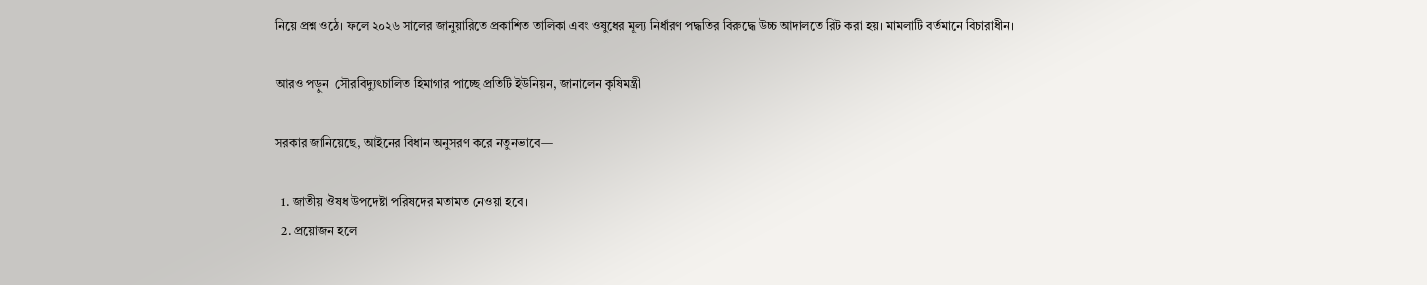নিয়ে প্রশ্ন ওঠে। ফলে ২০২৬ সালের জানুয়ারিতে প্রকাশিত তালিকা এবং ওষুধের মূল্য নির্ধারণ পদ্ধতির বিরুদ্ধে উচ্চ আদালতে রিট করা হয়। মামলাটি বর্তমানে বিচারাধীন।

আরও পড়ুন  সৌরবিদ্যুৎচালিত হিমাগার পাচ্ছে প্রতিটি ইউনিয়ন, জানালেন কৃষিমন্ত্রী

সরকার জানিয়েছে, আইনের বিধান অনুসরণ করে নতুনভাবে—

  1. জাতীয় ঔষধ উপদেষ্টা পরিষদের মতামত নেওয়া হবে।
  2. প্রয়োজন হলে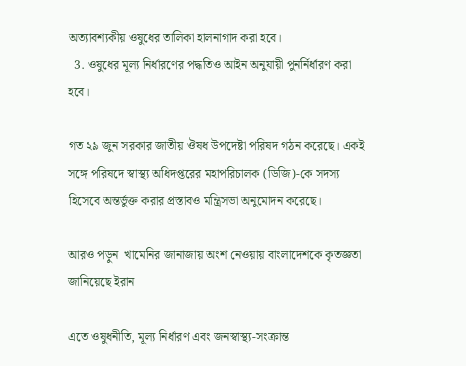অত্যাবশ্যকীয় ওষুধের তালিকা হালনাগাদ করা হবে।
  3. ওষুধের মূল্য নির্ধারণের পদ্ধতিও আইন অনুযায়ী পুনর্নির্ধারণ করা হবে।

গত ২৯ জুন সরকার জাতীয় ঔষধ উপদেষ্টা পরিষদ গঠন করেছে। একই সঙ্গে পরিষদে স্বাস্থ্য অধিদপ্তরের মহাপরিচালক (ডিজি)-কে সদস্য হিসেবে অন্তর্ভুক্ত করার প্রস্তাবও মন্ত্রিসভা অনুমোদন করেছে।

আরও পড়ুন  খামেনির জানাজায় অংশ নেওয়ায় বাংলাদেশকে কৃতজ্ঞতা জানিয়েছে ইরান

এতে ওষুধনীতি, মূল্য নির্ধারণ এবং জনস্বাস্থ্য-সংক্রান্ত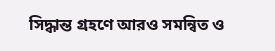সিদ্ধান্ত গ্রহণে আরও সমন্বিত ও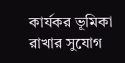কার্যকর ভূমিকা রাখার সুযোগ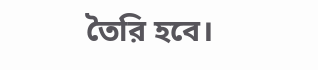তৈরি হবে।